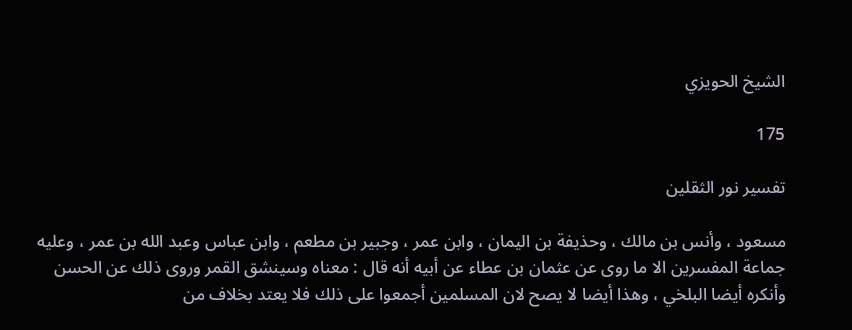الشيخ الحويزي

175

تفسير نور الثقلين

مسعود ، وأنس بن مالك ، وحذيفة بن اليمان ، وابن عمر ، وجبير بن مطعم ، وابن عباس وعبد الله بن عمر ، وعليه جماعة المفسرين الا ما روى عن عثمان بن عطاء عن أبيه أنه قال : معناه وسينشق القمر وروى ذلك عن الحسن وأنكره أيضا البلخي ، وهذا أيضا لا يصح لان المسلمين أجمعوا على ذلك فلا يعتد بخلاف من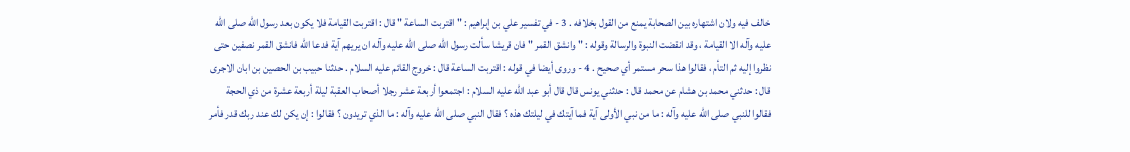خالف فيه ولان اشتهاره بين الصحابة يمنع من القول بخلافه . 3 - في تفسير علي بن إبراهيم : " اقتربت الساعة " قال : اقتربت القيامة فلا يكون بعد رسول الله صلى الله عليه وآله الا القيامة ، وقد انقضت النبوة والرسالة وقوله : " وانشق القمر " فان قريشا سألت رسول الله صلى الله عليه وآله ان يريهم آية فدعا الله فانشق القمر نصفين حتى نظروا إليه ثم التأم ، فقالوا هذا سحر مستمر أي صحيح . 4 - وروى أيضا في قوله : اقتربت الساعة قال : خروج القائم عليه السلام . حدثنا حبيب بن الحصين بن ابان الاجرى قال : حدثني محمد بن هشام عن محمد قال : حدثني يونس قال قال أبو عبد الله عليه السلام : اجتمعوا أربعة عشر رجلا أصحاب العقبة ليلة أربعة عشرة من ذي الحجة فقالوا للنبي صلى الله عليه وآله : ما من نبي الأولى آية فما آيتك في ليلتك هذه ؟ فقال النبي صلى الله عليه وآله : ما الذي تريدون ؟ فقالوا : إن يكن لك عند ربك قدر فأمر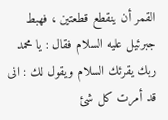القمر أن ينقطع قطعتين ، فهبط جبرئيل عليه السلام فقال : يا محمد ربك يقرئك السلام ويقول لك : انى قد أمرت كل شئ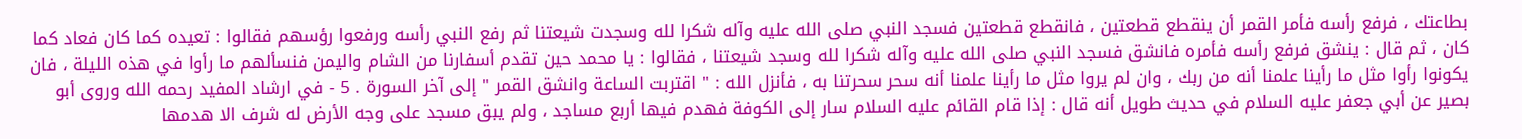بطاعتك ، فرفع رأسه فأمر القمر أن ينقطع قطعتين ، فانقطع قطعتين فسجد النبي صلى الله عليه وآله شكرا لله وسجدت شيعتنا ثم رفع النبي رأسه ورفعوا رؤسهم فقالوا : تعيده كما كان فعاد كما كان ، ثم قال : ينشق فرفع رأسه فأمره فانشق فسجد النبي صلى الله عليه وآله شكرا لله وسجد شيعتنا ، فقالوا : يا محمد حين تقدم أسفارنا من الشام واليمن فنسألهم ما رأوا في هذه الليلة ، فان يكونوا رأوا مثل ما رأينا علمنا أنه من ربك ، وان لم يروا مثل ما رأينا علمنا أنه سحر سحرتنا به ، فأنزل الله : " اقتربت الساعة وانشق القمر " إلى آخر السورة . 5 - في ارشاد المفيد رحمه الله وروى أبو بصير عن أبي جعفر عليه السلام في حديث طويل أنه قال : إذا قام القائم عليه السلام سار إلى الكوفة فهدم فيها أربع مساجد ، ولم يبق مسجد على وجه الأرض له شرف الا هدمها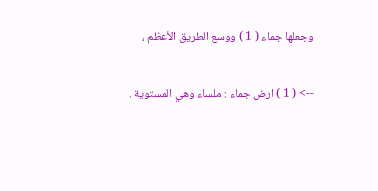وجعلها جماء ( 1 ) ووسع الطريق الأعظم ،

--> ( 1 ) ارض جماء : ملساء وهي المستوية .